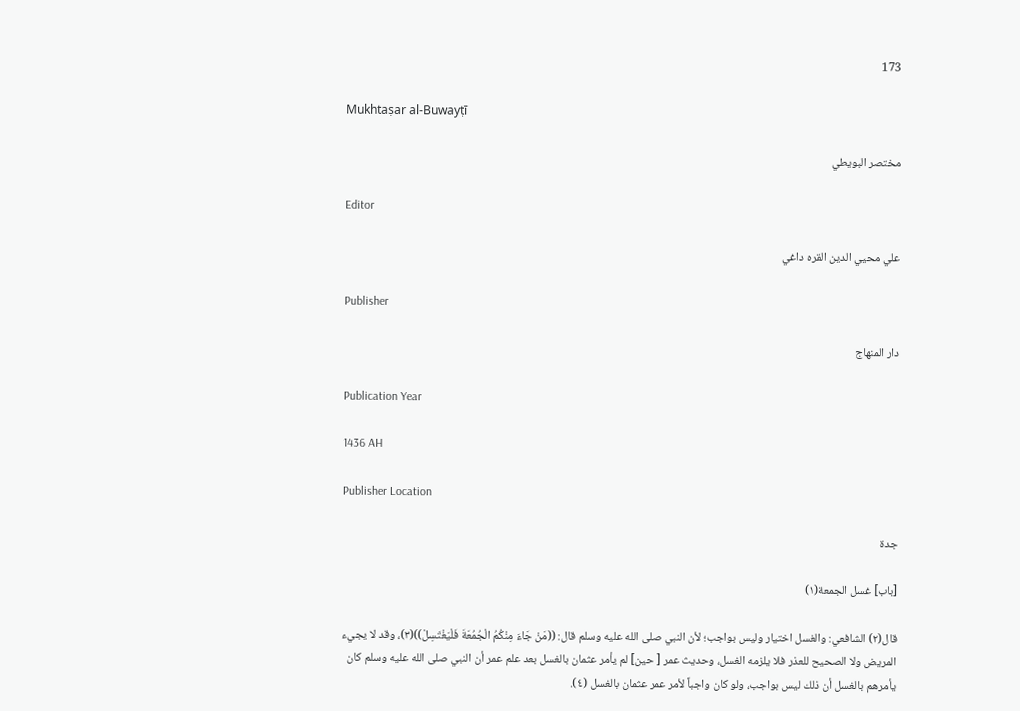173

Mukhtaṣar al-Buwayṭī

مختصر البويطي

Editor

علي محيي الدين القره داغي

Publisher

دار المنهاج

Publication Year

1436 AH

Publisher Location

جدة

[باب] غسل الجمعة(١)

قال(٢) الشافعي: والغسل اختيار وليس بواجب؛ لأن النبي صلى الله عليه وسلم قال: ((مَنْ جَاءَ مِنْكُمُ الْجُمُعَةَ فَلْيَغْتَسِلْ))(٣)، وقد لا يجيء المريض ولا الصحيح للعذر فلا يلزمه الغسل، وحديث عمر [ حين] لم يأمر عثمان بالغسل بعد علم عمر أن النبي صلى الله عليه وسلم كان يأمرهم بالغسل أن ذلك ليس بواجب، ولو كان واجباً لأمر عمر عثمان بالغسل (٤).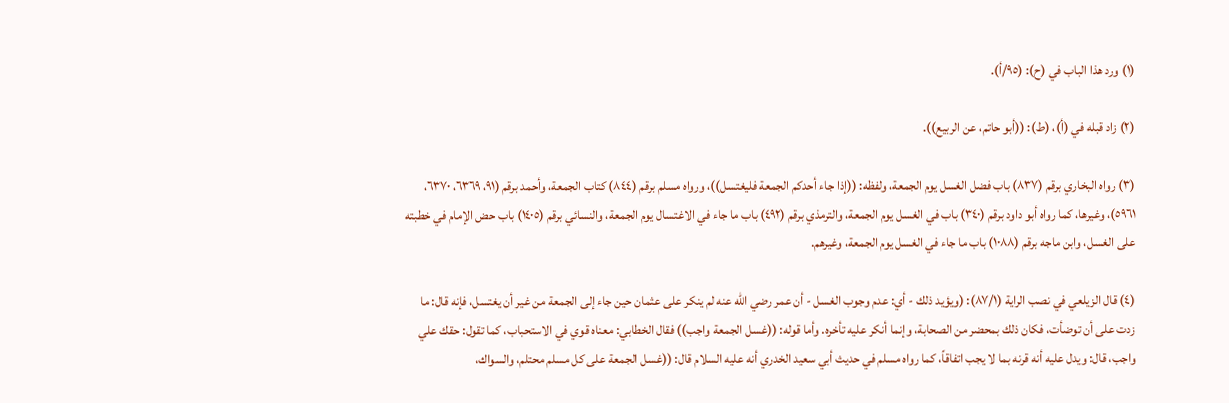(١) ورد هذا الباب في (ح): (٩٥/أ).

(٢) زاد قبله في (أ)، (ط): ((أبو حاتم، عن الربيع)).

(٣) رواه البخاري برقم (٨٣٧) باب فضل الغسل يوم الجمعة، ولفظه: ((إذا جاء أحدكم الجمعة فليغتسل))، ورواه مسلم برقم (٨٤٤) كتاب الجمعة، وأحمد برقم (٩١، ٦٣٦٩، ٦٣٧٠، ٥٩٦١)، وغيرها، كما رواه أبو داود برقم (٣٤٠) باب في الغسل يوم الجمعة، والترمذي برقم (٤٩٢) باب ما جاء في الاغتسال يوم الجمعة، والنسائي برقم (١٤٠٥) باب حض الإمام في خطبته على الغسل، وابن ماجه برقم (١٠٨٨) باب ما جاء في الغسل يوم الجمعة، وغيرهم.

(٤) قال الزيلعي في نصب الراية (٨٧/١): (ويؤيد ذلك - أي: عدم وجوب الغسل - أن عمر رضي الله عنه لم ينكر على عثمان حين جاء إلى الجمعة من غير أن يغتسل، فإنه قال: ما زدت على أن توضأت، فكان ذلك بمحضر من الصحابة، وإنما أنكر عليه تأخره. وأما قوله: ((غسل الجمعة واجب)) فقال الخطابي: معناه قوي في الاستحباب، كما تقول: حقك علي واجب، قال: ويدل عليه أنه قرنه بما لا يجب اتفاقاً، كما رواه مسلم في حديث أبي سعيد الخدري أنه عليه السلام قال: ((غسل الجمعة على كل مسلم محتلم، والسواك،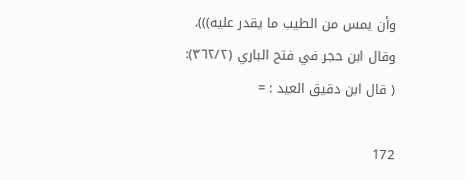وأن يمس من الطيب ما يقدر عليه))). وقال ابن حجر في فتح الباري (٣٦٢/٢): ( قال ابن دقيق العيد : =

172